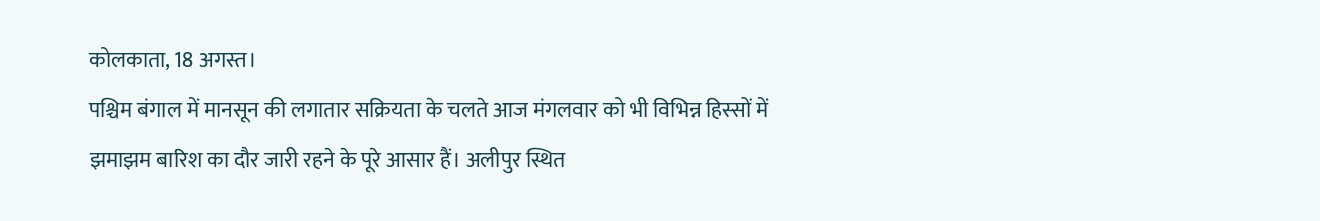कोलकाता, 18 अगस्त।
पश्चिम बंगाल में मानसून की लगातार सक्रियता के चलते आज मंगलवार को भी विभिन्न हिस्सों में झमाझम बारिश का दौर जारी रहने के पूरे आसार हैं। अलीपुर स्थित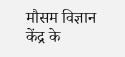मौसम विज्ञान केंद्र के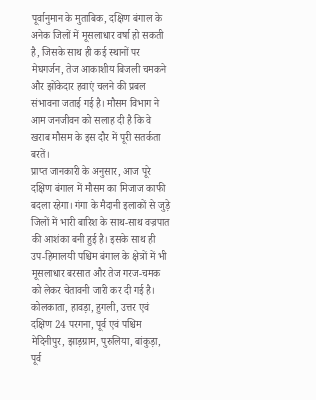पूर्वानुमान के मुताबिक, दक्षिण बंगाल के अनेक जिलों में मूसलाधार वर्षा हो सकती है, जिसके साथ ही कई स्थानों पर मेघगर्जन, तेज आकाशीय बिजली चमकने और झोंकेदार हवाएं चलने की प्रबल संभावना जताई गई है। मौसम विभाग ने आम जनजीवन को सलाह दी है कि वे खराब मौसम के इस दौर में पूरी सतर्कता बरतें।
प्राप्त जानकारी के अनुसार, आज पूरे दक्षिण बंगाल में मौसम का मिजाज काफी बदला रहेगा। गंगा के मैदानी इलाकों से जुड़े जिलों में भारी बारिश के साथ-साथ वज्रपात की आशंका बनी हुई है। इसके साथ ही उप-हिमालयी पश्चिम बंगाल के क्षेत्रों में भी मूसलाधार बरसात और तेज गरज-चमक को लेकर चेतावनी जारी कर दी गई है।
कोलकाता, हावड़ा, हुगली, उत्तर एवं दक्षिण 24 परगना, पूर्व एवं पश्चिम मेदिनीपुर, झाड़ग्राम, पुरुलिया, बांकुड़ा, पूर्व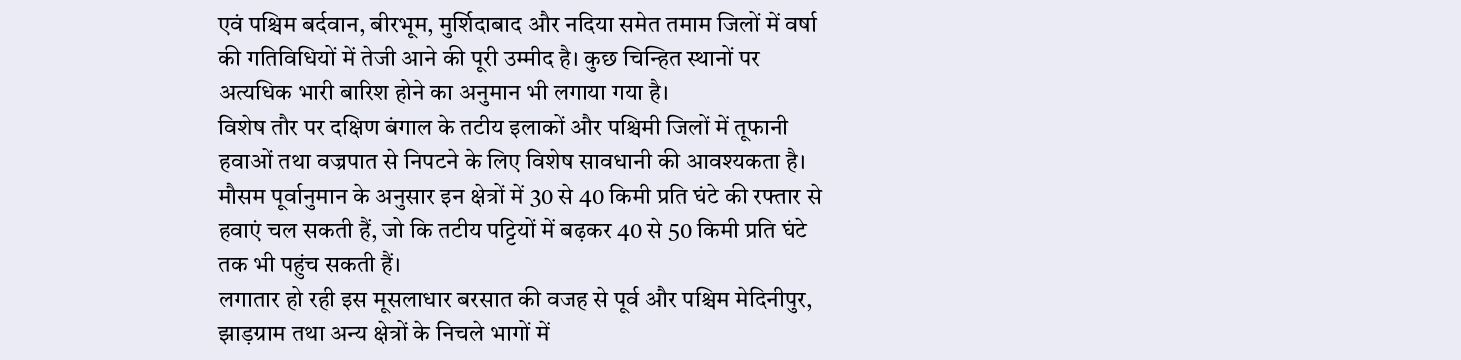एवं पश्चिम बर्दवान, बीरभूम, मुर्शिदाबाद और नदिया समेत तमाम जिलों में वर्षा की गतिविधियों में तेजी आने की पूरी उम्मीद है। कुछ चिन्हित स्थानों पर अत्यधिक भारी बारिश होने का अनुमान भी लगाया गया है।
विशेष तौर पर दक्षिण बंगाल के तटीय इलाकों और पश्चिमी जिलों में तूफानी हवाओं तथा वज्रपात से निपटने के लिए विशेष सावधानी की आवश्यकता है। मौसम पूर्वानुमान के अनुसार इन क्षेत्रों में 30 से 40 किमी प्रति घंटे की रफ्तार से हवाएं चल सकती हैं, जो कि तटीय पट्टियों में बढ़कर 40 से 50 किमी प्रति घंटे तक भी पहुंच सकती हैं।
लगातार हो रही इस मूसलाधार बरसात की वजह से पूर्व और पश्चिम मेदिनीपुर, झाड़ग्राम तथा अन्य क्षेत्रों के निचले भागों में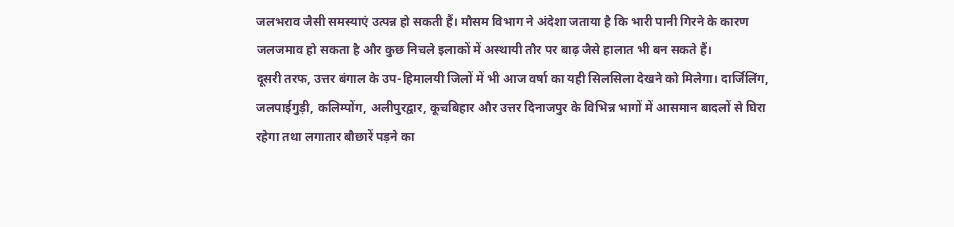जलभराव जैसी समस्याएं उत्पन्न हो सकती हैं। मौसम विभाग ने अंदेशा जताया है कि भारी पानी गिरने के कारण जलजमाव हो सकता है और कुछ निचले इलाकों में अस्थायी तौर पर बाढ़ जैसे हालात भी बन सकते हैं।
दूसरी तरफ, उत्तर बंगाल के उप-हिमालयी जिलों में भी आज वर्षा का यही सिलसिला देखने को मिलेगा। दार्जिलिंग, जलपाईगुड़ी, कलिम्पोंग, अलीपुरद्वार, कूचबिहार और उत्तर दिनाजपुर के विभिन्न भागों में आसमान बादलों से घिरा रहेगा तथा लगातार बौछारें पड़ने का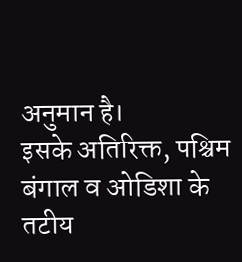अनुमान है।
इसके अतिरिक्त, पश्चिम बंगाल व ओडिशा के तटीय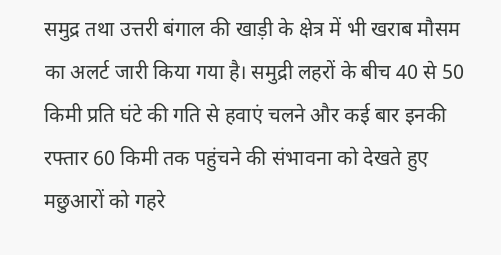समुद्र तथा उत्तरी बंगाल की खाड़ी के क्षेत्र में भी खराब मौसम का अलर्ट जारी किया गया है। समुद्री लहरों के बीच 40 से 50 किमी प्रति घंटे की गति से हवाएं चलने और कई बार इनकी रफ्तार 60 किमी तक पहुंचने की संभावना को देखते हुए मछुआरों को गहरे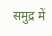समुद्र में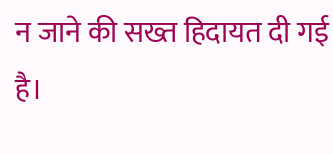न जाने की सख्त हिदायत दी गई है।